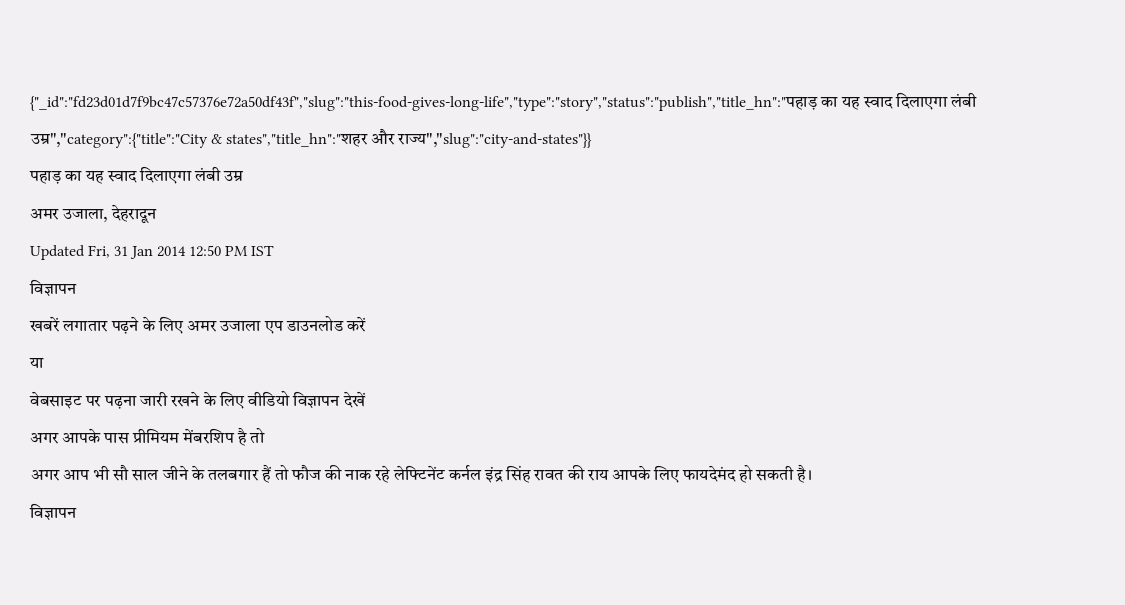{"_id":"fd23d01d7f9bc47c57376e72a50df43f","slug":"this-food-gives-long-life","type":"story","status":"publish","title_hn":"पहाड़ का यह स्वाद दिलाएगा लंबी उम्र","category":{"title":"City & states","title_hn":"शहर और राज्य","slug":"city-and-states"}}
पहाड़ का यह स्वाद दिलाएगा लंबी उम्र
अमर उजाला, देहरादून
Updated Fri, 31 Jan 2014 12:50 PM IST
विज्ञापन
खबरें लगातार पढ़ने के लिए अमर उजाला एप डाउनलोड करें
या
वेबसाइट पर पढ़ना जारी रखने के लिए वीडियो विज्ञापन देखें
अगर आपके पास प्रीमियम मेंबरशिप है तो
अगर आप भी सौ साल जीने के तलबगार हैं तो फौज की नाक रहे लेफ्टिनेंट कर्नल इंद्र सिंह रावत की राय आपके लिए फायदेमंद हो सकती है।
विज्ञापन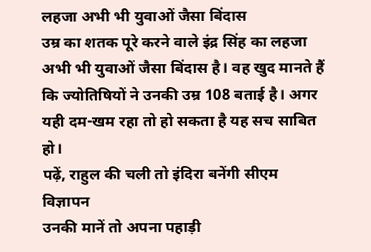लहजा अभी भी युवाओं जैसा बिंदास
उम्र का शतक पूरे करने वाले इंद्र सिंह का लहजा अभी भी युवाओं जैसा बिंदास है। वह खुद मानते हैं कि ज्योतिषियों ने उनकी उम्र 108 बताई है। अगर यही दम-खम रहा तो हो सकता है यह सच साबित हो।
पढ़ें, राहुल की चली तो इंदिरा बनेंगी सीएम
विज्ञापन
उनकी मानें तो अपना पहाड़ी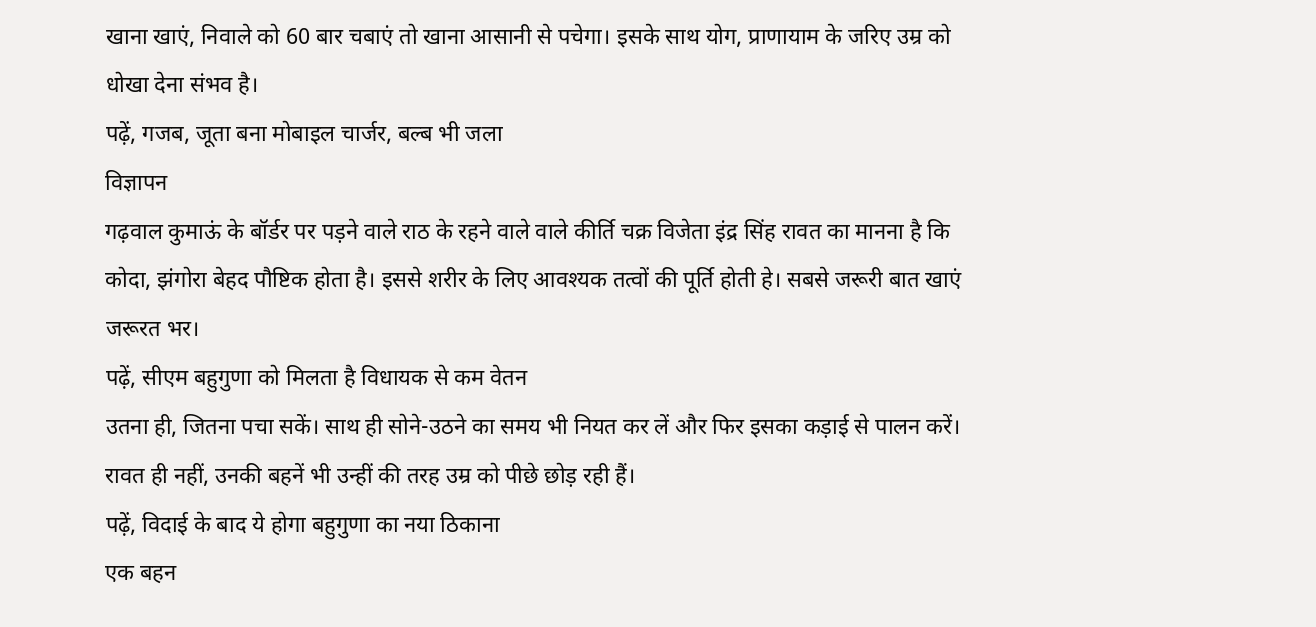खाना खाएं, निवाले को 60 बार चबाएं तो खाना आसानी से पचेगा। इसके साथ योग, प्राणायाम के जरिए उम्र को धोखा देना संभव है।
पढ़ें, गजब, जूता बना मोबाइल चार्जर, बल्ब भी जला
विज्ञापन
गढ़वाल कुमाऊं के बॉर्डर पर पड़ने वाले राठ के रहने वाले वाले कीर्ति चक्र विजेता इंद्र सिंह रावत का मानना है कि कोदा, झंगोरा बेहद पौष्टिक होता है। इससे शरीर के लिए आवश्यक तत्वों की पूर्ति होती हे। सबसे जरूरी बात खाएं जरूरत भर।
पढ़ें, सीएम बहुगुणा को मिलता है विधायक से कम वेतन
उतना ही, जितना पचा सकें। साथ ही सोने-उठने का समय भी नियत कर लें और फिर इसका कड़ाई से पालन करें। रावत ही नहीं, उनकी बहनें भी उन्हीं की तरह उम्र को पीछे छोड़ रही हैं।
पढ़ें, विदाई के बाद ये होगा बहुगुणा का नया ठिकाना
एक बहन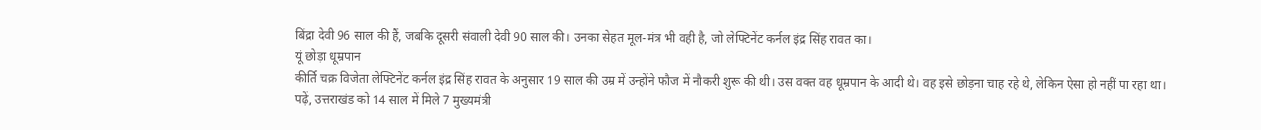बिंद्रा देवी 96 साल की हैं, जबकि दूसरी संवाली देवी 90 साल की। उनका सेहत मूल-मंत्र भी वही है, जो लेफ्टिनेंट कर्नल इंद्र सिंह रावत का।
यूं छोड़ा धूम्रपान
कीर्ति चक्र विजेता लेफ्टिनेंट कर्नल इंद्र सिंह रावत के अनुसार 19 साल की उम्र में उन्होंने फौज में नौकरी शुरू की थी। उस वक्त वह धूम्रपान के आदी थे। वह इसे छोड़ना चाह रहे थे, लेकिन ऐसा हो नहीं पा रहा था।
पढ़ें, उत्तराखंड को 14 साल में मिले 7 मुख्यमंत्री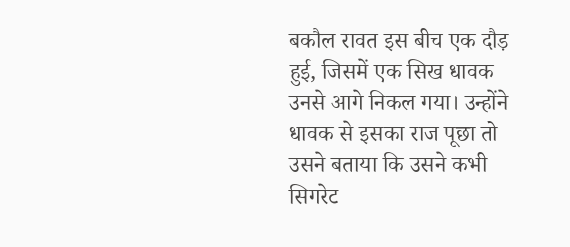बकौल रावत इस बीच एक दौड़ हुई, जिसमें एक सिख धावक उनसे आगे निकल गया। उन्होंने धावक से इसका राज पूछा तो उसने बताया कि उसने कभी सिगरेट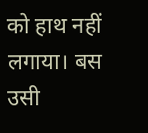को हाथ नहीं लगाया। बस उसी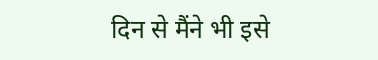दिन से मैंने भी इसे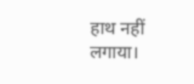हाथ नहीं लगाया।